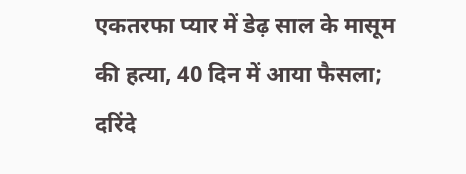एकतरफा प्यार में डेढ़ साल के मासूम की हत्या, 40 दिन में आया फैसला; दरिंदे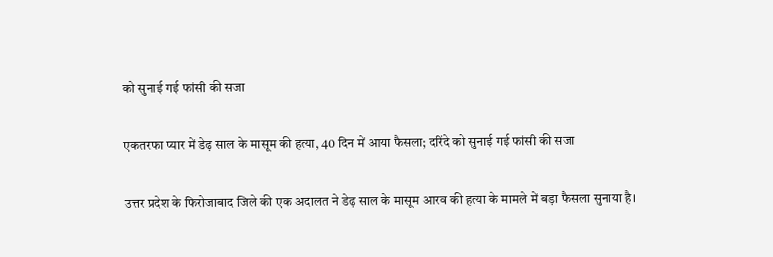को सुनाई गई फांसी की सजा

एकतरफा प्यार में डेढ़ साल के मासूम की हत्या, 40 दिन में आया फैसला; दरिंदे को सुनाई गई फांसी की सजा

उत्तर प्रदेश के फिरोजाबाद जिले की एक अदालत ने डेढ़ साल के मासूम आरव की हत्या के मामले में बड़ा फैसला सुनाया है।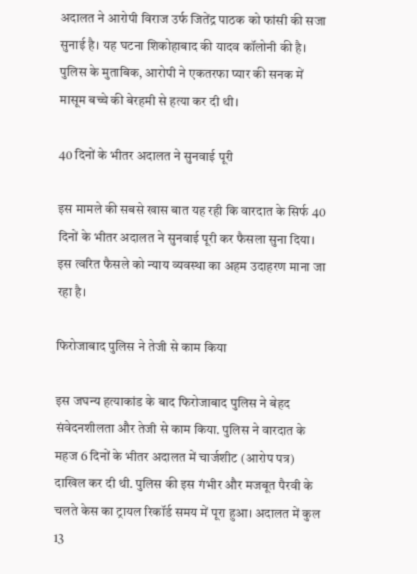अदालत ने आरोपी विराज उर्फ जितेंद्र पाठक को फांसी की सजा सुनाई है। यह घटना शिकोहाबाद की यादव कॉलोनी की है। पुलिस के मुताबिक, आरोपी ने एकतरफा प्यार की सनक में मासूम बच्चे की बेरहमी से हत्या कर दी थी।

40 दिनों के भीतर अदालत ने सुनवाई पूरी

इस मामले की सबसे खास बात यह रही कि वारदात के सिर्फ 40 दिनों के भीतर अदालत ने सुनवाई पूरी कर फैसला सुना दिया। इस त्वरित फैसले को न्याय व्यवस्था का अहम उदाहरण माना जा रहा है।

फिरोजाबाद पुलिस ने तेजी से काम किया

इस जघन्य हत्याकांड के बाद फिरोजाबाद पुलिस ने बेहद संवेदनशीलता और तेजी से काम किया. पुलिस ने वारदात के महज 6 दिनों के भीतर अदालत में चार्जशीट (आरोप पत्र) दाखिल कर दी थी. पुलिस की इस गंभीर और मजबूत पैरवी के चलते केस का ट्रायल रिकॉर्ड समय में पूरा हुआ। अदालत में कुल 13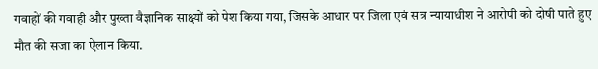गवाहों की गवाही और पुख्ता वैज्ञानिक साक्ष्यों को पेश किया गया, जिसके आधार पर जिला एवं सत्र न्यायाधीश ने आरोपी को दोषी पाते हुए मौत की सजा का ऐलान किया.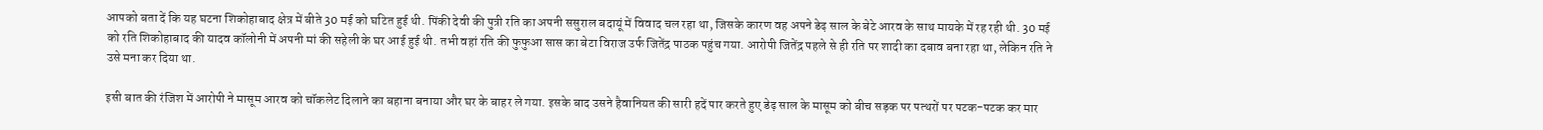आपको बता दें कि यह घटना शिकोहाबाद क्षेत्र में बीते 30 मई को घटित हुई थी. पिंकी देवी की पुत्री रति का अपनी ससुराल बदायूं में विवाद चल रहा था, जिसके कारण वह अपने डेढ़ साल के बेटे आरव के साथ मायके में रह रही थी. 30 मई को रति शिकोहाबाद की यादव कॉलोनी में अपनी मां की सहेली के घर आई हुई थी. तभी वहां रति की फुफुआ सास का बेटा विराज उर्फ जितेंद्र पाठक पहुंच गया. आरोपी जितेंद्र पहले से ही रति पर शादी का दबाव बना रहा था, लेकिन रति ने उसे मना कर दिया था.

इसी बात की रंजिश में आरोपी ने मासूम आरव को चॉकलेट दिलाने का बहाना बनाया और घर के बाहर ले गया. इसके बाद उसने हैवानियत की सारी हदें पार करते हुए डेढ़ साल के मासूम को बीच सड़क पर पत्थरों पर पटक-पटक कर मार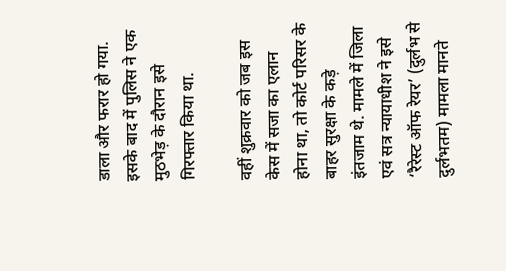डाला और फरार हो गया. इसके बाद में पुलिस ने एक मुठभेड़ के दौरान इसे गिरफ्तार किया था.

वहीं शुक्रवार को जब इस केस में सजा का एलान होना था, तो कोर्ट परिसर के बाहर सुरक्षा के कड़े इंतजाम थे. मामले में जिला एवं सत्र न्यायाधीश ने इसे ‘रैरेस्ट ऑफ रेयर’ (दुर्लभ से दुर्लभतम) मामला मानते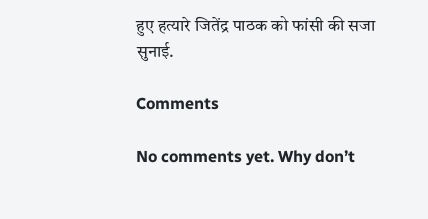हुए हत्यारे जितेंद्र पाठक को फांसी की सजा सुनाई.

Comments

No comments yet. Why don’t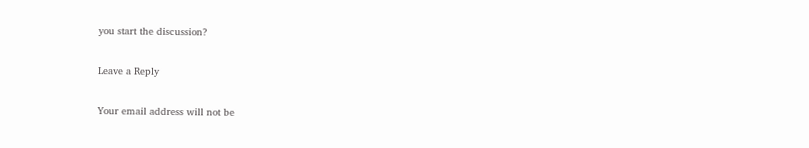you start the discussion?

Leave a Reply

Your email address will not be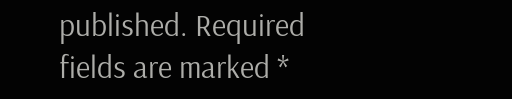published. Required fields are marked *